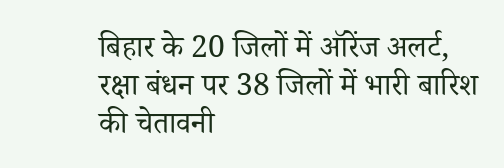बिहार के 20 जिलों में ऑरेंज अलर्ट, रक्षा बंधन पर 38 जिलों में भारी बारिश की चेतावनी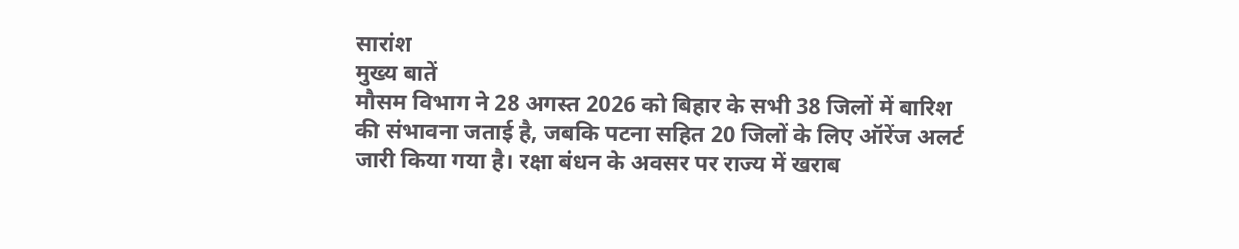सारांश
मुख्य बातें
मौसम विभाग ने 28 अगस्त 2026 को बिहार के सभी 38 जिलों में बारिश की संभावना जताई है, जबकि पटना सहित 20 जिलों के लिए ऑरेंज अलर्ट जारी किया गया है। रक्षा बंधन के अवसर पर राज्य में खराब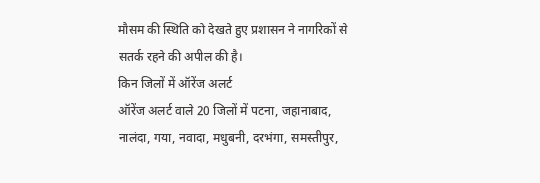मौसम की स्थिति को देखते हुए प्रशासन ने नागरिकों से सतर्क रहने की अपील की है।
किन जिलों में ऑरेंज अलर्ट
ऑरेंज अलर्ट वाले 20 जिलों में पटना, जहानाबाद, नालंदा, गया, नवादा, मधुबनी, दरभंगा, समस्तीपुर,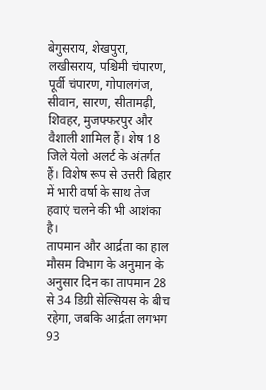बेगुसराय, शेखपुरा, लखीसराय, पश्चिमी चंपारण, पूर्वी चंपारण, गोपालगंज, सीवान, सारण, सीतामढ़ी, शिवहर, मुजफ्फरपुर और वैशाली शामिल हैं। शेष 18 जिले येलो अलर्ट के अंतर्गत हैं। विशेष रूप से उत्तरी बिहार में भारी वर्षा के साथ तेज हवाएं चलने की भी आशंका है।
तापमान और आर्द्रता का हाल
मौसम विभाग के अनुमान के अनुसार दिन का तापमान 28 से 34 डिग्री सेल्सियस के बीच रहेगा, जबकि आर्द्रता लगभग 93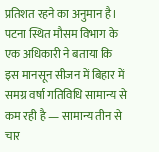प्रतिशत रहने का अनुमान है। पटना स्थित मौसम विभाग के एक अधिकारी ने बताया कि इस मानसून सीजन में बिहार में समग्र वर्षा गतिविधि सामान्य से कम रही है — सामान्य तीन से चार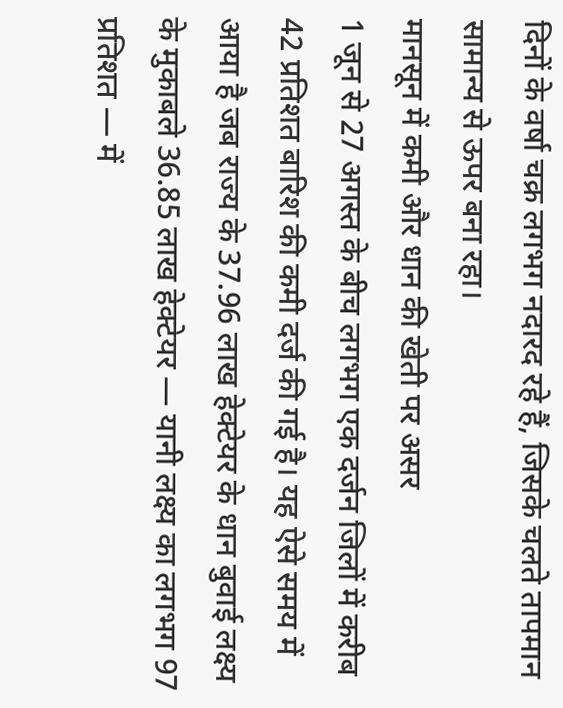दिनों के वर्षा चक्र लगभग नदारद रहे हैं, जिसके चलते तापमान सामान्य से ऊपर बना रहा।
मानसून में कमी और धान की खेती पर असर
1 जून से 27 अगस्त के बीच लगभग एक दर्जन जिलों में करीब 42 प्रतिशत बारिश की कमी दर्ज की गई है। यह ऐसे समय में आया है जब राज्य के 37.96 लाख हेक्टेयर के धान बुवाई लक्ष्य के मुकाबले 36.85 लाख हेक्टेयर — यानी लक्ष्य का लगभग 97 प्रतिशत — में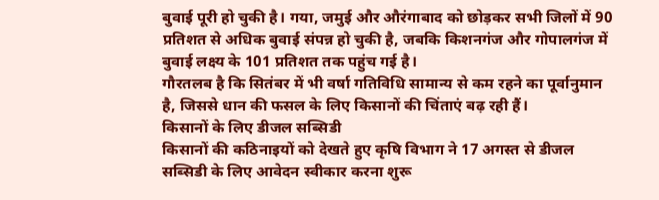बुवाई पूरी हो चुकी है। गया, जमुई और औरंगाबाद को छोड़कर सभी जिलों में 90 प्रतिशत से अधिक बुवाई संपन्न हो चुकी है, जबकि किशनगंज और गोपालगंज में बुवाई लक्ष्य के 101 प्रतिशत तक पहुंच गई है।
गौरतलब है कि सितंबर में भी वर्षा गतिविधि सामान्य से कम रहने का पूर्वानुमान है, जिससे धान की फसल के लिए किसानों की चिंताएं बढ़ रही हैं।
किसानों के लिए डीजल सब्सिडी
किसानों की कठिनाइयों को देखते हुए कृषि विभाग ने 17 अगस्त से डीजल सब्सिडी के लिए आवेदन स्वीकार करना शुरू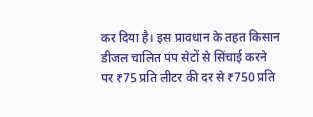कर दिया है। इस प्रावधान के तहत किसान डीजल चालित पंप सेटों से सिंचाई करने पर ₹75 प्रति लीटर की दर से ₹750 प्रति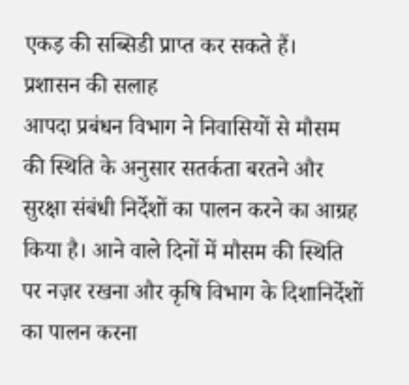एकड़ की सब्सिडी प्राप्त कर सकते हैं।
प्रशासन की सलाह
आपदा प्रबंधन विभाग ने निवासियों से मौसम की स्थिति के अनुसार सतर्कता बरतने और सुरक्षा संबंधी निर्देशों का पालन करने का आग्रह किया है। आने वाले दिनों में मौसम की स्थिति पर नज़र रखना और कृषि विभाग के दिशानिर्देशों का पालन करना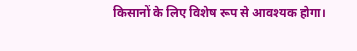किसानों के लिए विशेष रूप से आवश्यक होगा।